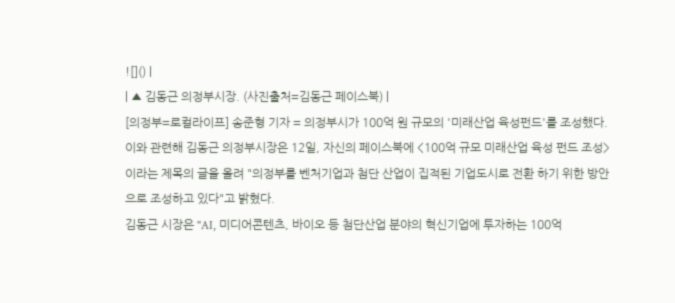![]() |
| ▲ 김동근 의정부시장. (사진출처=김동근 페이스북) |
[의정부=로컬라이프] 송준형 기자 = 의정부시가 100억 원 규모의 '미래산업 육성펀드'를 조성했다.
이와 관련해 김동근 의정부시장은 12일, 자신의 페이스북에 <100억 규모 미래산업 육성 펀드 조성>이라는 제목의 글을 올려 "의정부를 벤처기업과 첨단 산업이 집적된 기업도시로 전환 하기 위한 방안으로 조성하고 있다"고 밝혔다.
김동근 시장은 "AI, 미디어콘텐츠, 바이오 등 첨단산업 분야의 혁신기업에 투자하는 100억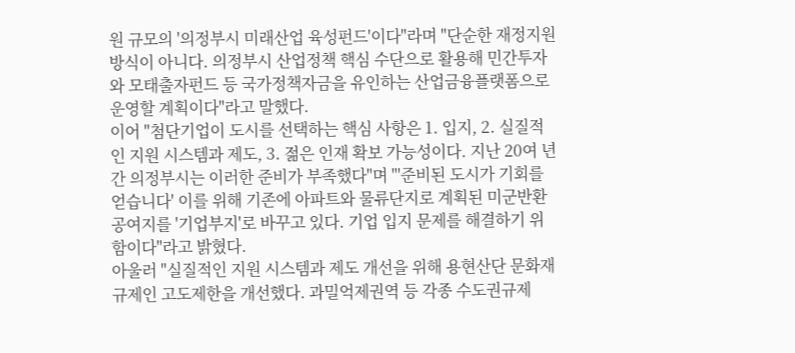원 규모의 '의정부시 미래산업 육성펀드'이다"라며 "단순한 재정지원 방식이 아니다. 의정부시 산업정책 핵심 수단으로 활용해 민간투자와 모태출자펀드 등 국가정책자금을 유인하는 산업금융플랫폼으로 운영할 계획이다"라고 말했다.
이어 "첨단기업이 도시를 선택하는 핵심 사항은 1. 입지, 2. 실질적인 지원 시스템과 제도, 3. 젊은 인재 확보 가능성이다. 지난 20여 년간 의정부시는 이러한 준비가 부족했다"며 "'준비된 도시가 기회를 얻습니다' 이를 위해 기존에 아파트와 물류단지로 계획된 미군반환공여지를 '기업부지'로 바꾸고 있다. 기업 입지 문제를 해결하기 위함이다"라고 밝혔다.
아울러 "실질적인 지원 시스템과 제도 개선을 위해 용현산단 문화재 규제인 고도제한을 개선했다. 과밀억제권역 등 각종 수도권규제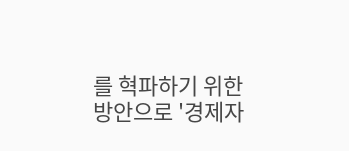를 혁파하기 위한 방안으로 '경제자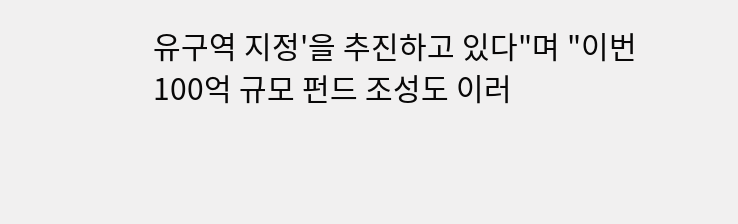유구역 지정'을 추진하고 있다"며 "이번 100억 규모 펀드 조성도 이러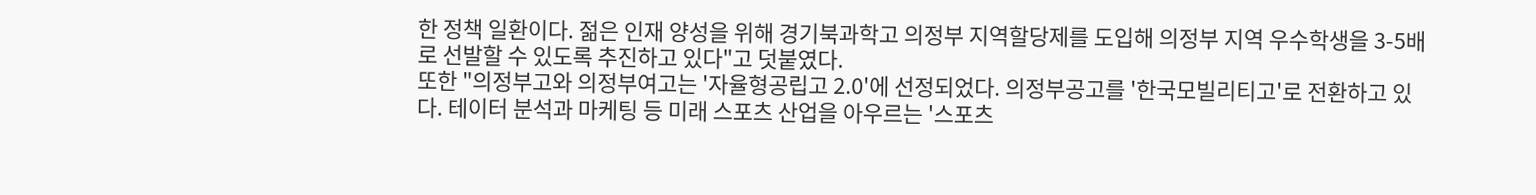한 정책 일환이다. 젊은 인재 양성을 위해 경기북과학고 의정부 지역할당제를 도입해 의정부 지역 우수학생을 3-5배로 선발할 수 있도록 추진하고 있다"고 덧붙였다.
또한 "의정부고와 의정부여고는 '자율형공립고 2.0'에 선정되었다. 의정부공고를 '한국모빌리티고'로 전환하고 있다. 테이터 분석과 마케팅 등 미래 스포츠 산업을 아우르는 '스포츠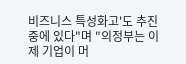비즈니스 특성화고'도 추진 중에 있다"며 "의정부는 이제 기업이 머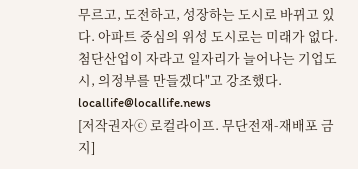무르고, 도전하고, 성장하는 도시로 바뀌고 있다. 아파트 중심의 위성 도시로는 미래가 없다. 첨단산업이 자라고 일자리가 늘어나는 기업도시, 의정부를 만들겠다"고 강조했다.
locallife@locallife.news
[저작권자ⓒ 로컬라이프. 무단전재-재배포 금지]